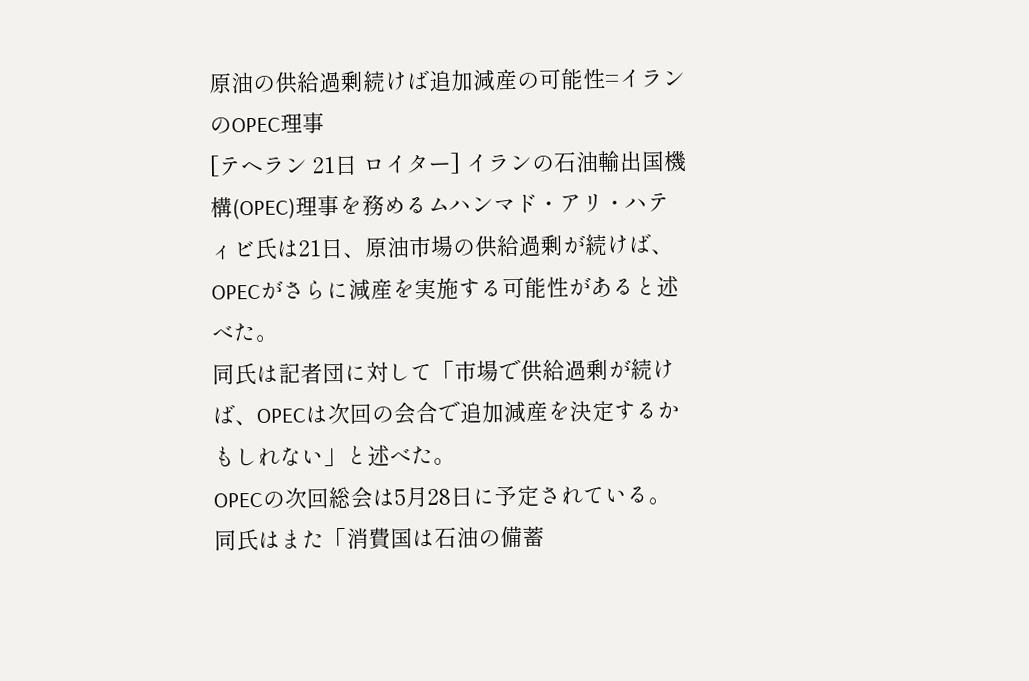原油の供給過剰続けば追加減産の可能性=イランのOPEC理事
[テヘラン 21日 ロイター] イランの石油輸出国機構(OPEC)理事を務めるムハンマド・アリ・ハティビ氏は21日、原油市場の供給過剰が続けば、OPECがさらに減産を実施する可能性があると述べた。
同氏は記者団に対して「市場で供給過剰が続けば、OPECは次回の会合で追加減産を決定するかもしれない」と述べた。
OPECの次回総会は5月28日に予定されている。
同氏はまた「消費国は石油の備蓄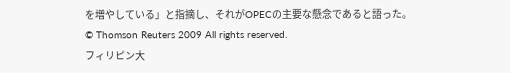を増やしている」と指摘し、それがOPECの主要な懸念であると語った。
© Thomson Reuters 2009 All rights reserved.
フィリピン大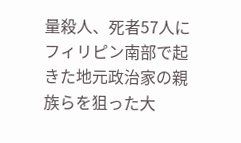量殺人、死者57人に
フィリピン南部で起きた地元政治家の親族らを狙った大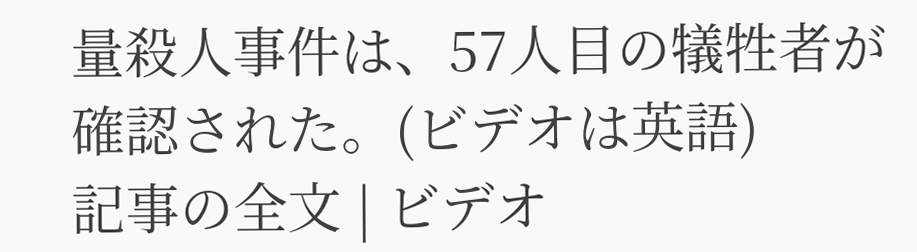量殺人事件は、57人目の犠牲者が確認された。(ビデオは英語)
記事の全文 | ビデオ